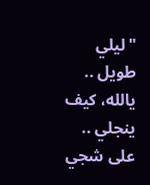"ليلي طويل .. يالله، كيف ينجلي .. على شجي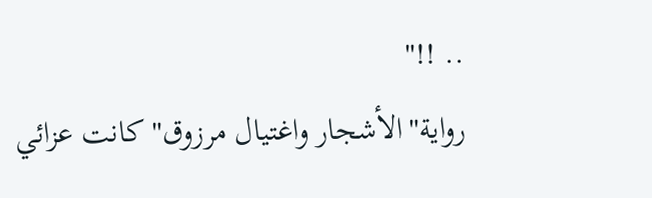.. !!"
رواية"الأشجار واغتيال مرزوق"كانت عزائي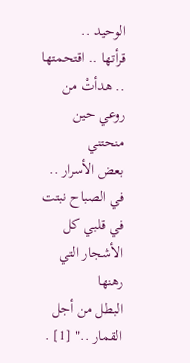الوحيد ..
قرأتها .. اقتحمتها .. هدأتْ من روعي حين منحتني
بعض الأسرار ..
في الصباح نبتت في قلبي كل الأشجار التي رهنها
البطل من أجل القمار .." [1] .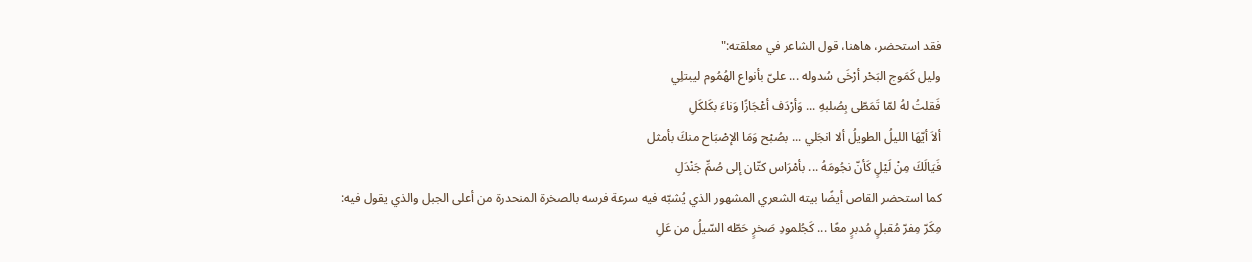فقد استحضر، هاهنا، قول الشاعر في معلقته:"
وليل كَمَوج البَحْر أرْخَى سُدوله ... علىّ بأنواع الهُمُوم ليبتلِي
فَقلتُ لهُ لمّا تَمَطّى بِصُلبهِ ... وَأرْدَف أعْجَازًا وَناءَ بكَلكَلِ
ألاَ أيّهَا الليلُ الطويلُ ألا انجَلي ... بصُبْح وَمَا الإصْبَاح منكَ بأمثل
فَيَالَكَ مِنْ لَيْلٍ كَأنّ نجُومَهُ ... بأمْرَاس كتّان إلى صُمِّ جَنْدَلِ
كما استحضر القاص أيضًا بيته الشعري المشهور الذي يُشبّه فيه سرعة فرسه بالصخرة المنحدرة من أعلى الجبل والذي يقول فيه:
مِكَرّ مِفرّ مُقبلٍ مُدبرٍ معًا ... كَجُلمودِ صَخرٍ حَطّه السّيلُ من عَلِ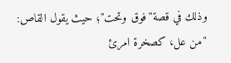وذلك في قصة"فوق وتحت"؛ حيث يقول القاص:
"من عل، كصخرة امرئ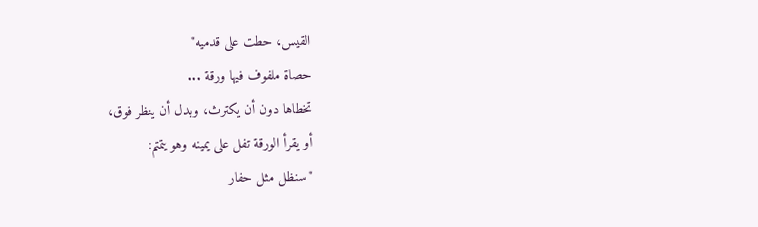القيس، حطت على قدميه"
حصاة ملفوف فيها ورقة ...
تخطاها دون أن يكترث، وبدل أن ينظر فوق،
أو يقرأ الورقة تفل على يمينه وهو يتمتم:
"سنظل مثل حفار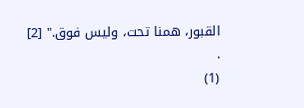القبور، همنا تحت، وليس فوق." [2] .
(1)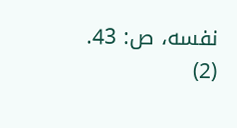نفسه، ص: 43.
(2)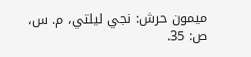ميمون حرش: نجي ليلتي، م. س، ص: 35.